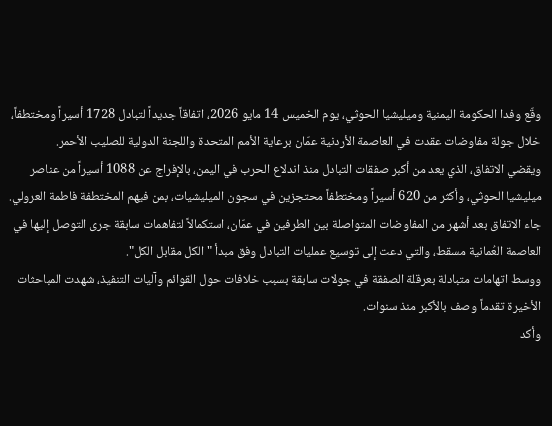وقّع وفدا الحكومة اليمنية وميليشيا الحوثي، يوم الخميس 14 مايو 2026، اتفاقاً جديداً لتبادل 1728 أسيراً ومختطفاً، خلال جولة مفاوضات عقدت في العاصمة الأردنية عمّان برعاية الأمم المتحدة واللجنة الدولية للصليب الأحمر.
ويقضي الاتفاق، الذي يعد من أكبر صفقات التبادل منذ اندلاع الحرب في اليمن، بالإفراج عن 1088 أسيراً من عناصر ميليشيا الحوثي، وأكثر من 620 أسيراً ومختطفاً محتجزين في سجون الميليشيات، بمن فيهم المختطفة فاطمة العرولي.
جاء الاتفاق بعد أشهر من المفاوضات المتواصلة بين الطرفين في عمّان، استكمالاً لتفاهمات سابقة جرى التوصل إليها في العاصمة العُمانية مسقط، والتي دعت إلى توسيع عمليات التبادل وفق مبدأ "الكل مقابل الكل".
ووسط اتهامات متبادلة بعرقلة الصفقة في جولات سابقة بسبب خلافات حول القوائم وآليات التنفيذ، شهدت المباحثات الأخيرة تقدماً وصف بالأكبر منذ سنوات.
وأكد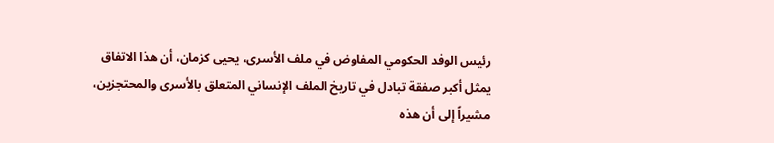رئيس الوفد الحكومي المفاوض في ملف الأسرى، يحيى كزمان، أن هذا الاتفاق يمثل أكبر صفقة تبادل في تاريخ الملف الإنساني المتعلق بالأسرى والمحتجزين، مشيراً إلى أن هذه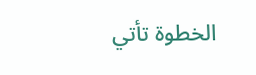الخطوة تأتي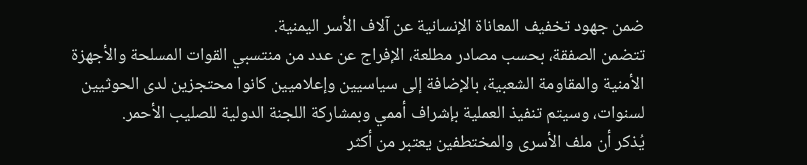ضمن جهود تخفيف المعاناة الإنسانية عن آلاف الأسر اليمنية.
تتضمن الصفقة، بحسب مصادر مطلعة، الإفراج عن عدد من منتسبي القوات المسلحة والأجهزة الأمنية والمقاومة الشعبية، بالإضافة إلى سياسيين وإعلاميين كانوا محتجزين لدى الحوثيين لسنوات، وسيتم تنفيذ العملية بإشراف أممي وبمشاركة اللجنة الدولية للصليب الأحمر.
يُذكر أن ملف الأسرى والمختطفين يعتبر من أكثر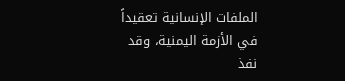الملفات الإنسانية تعقيداً في الأزمة اليمنية، وقد نفذ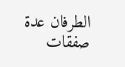الطرفان عدة صفقات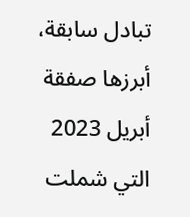تبادل سابقة، أبرزها صفقة أبريل 2023 التي شملت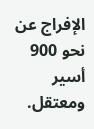الإفراج عن نحو 900 أسير ومعتقل.